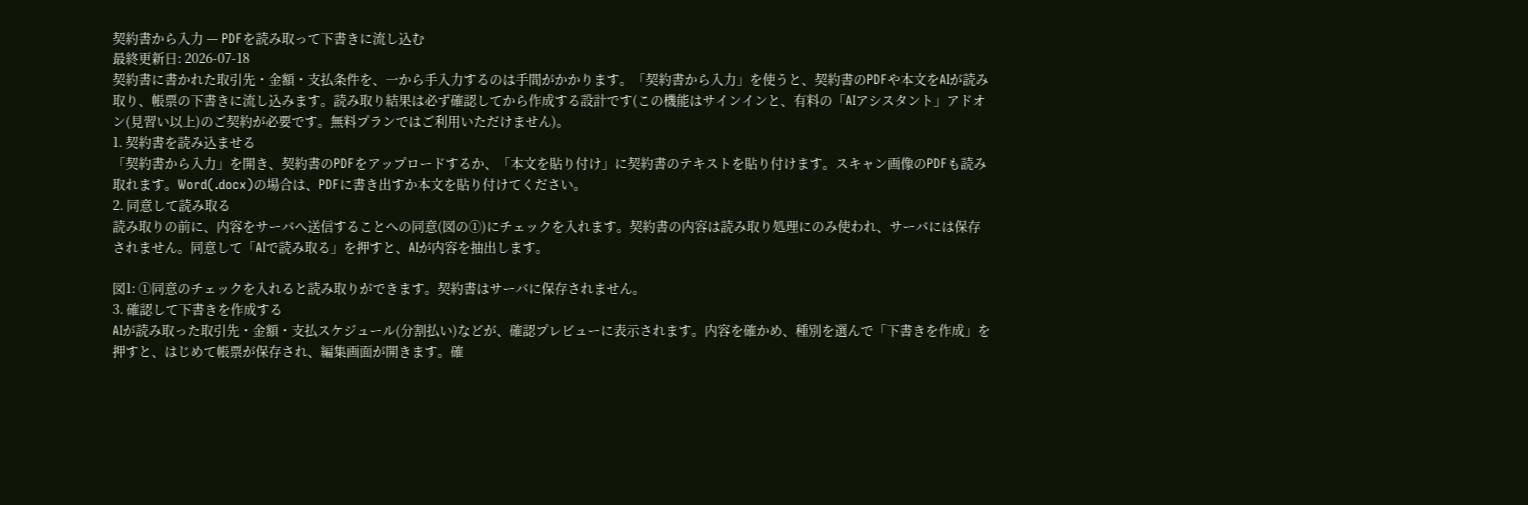契約書から入力 — PDFを読み取って下書きに流し込む
最終更新日: 2026-07-18
契約書に書かれた取引先・金額・支払条件を、一から手入力するのは手間がかかります。「契約書から入力」を使うと、契約書のPDFや本文をAIが読み取り、帳票の下書きに流し込みます。読み取り結果は必ず確認してから作成する設計です(この機能はサインインと、有料の「AIアシスタント」アドオン(見習い以上)のご契約が必要です。無料プランではご利用いただけません)。
1. 契約書を読み込ませる
「契約書から入力」を開き、契約書のPDFをアップロードするか、「本文を貼り付け」に契約書のテキストを貼り付けます。スキャン画像のPDFも読み取れます。Word(.docx)の場合は、PDFに書き出すか本文を貼り付けてください。
2. 同意して読み取る
読み取りの前に、内容をサーバへ送信することへの同意(図の①)にチェックを入れます。契約書の内容は読み取り処理にのみ使われ、サーバには保存されません。同意して「AIで読み取る」を押すと、AIが内容を抽出します。

図1: ①同意のチェックを入れると読み取りができます。契約書はサーバに保存されません。
3. 確認して下書きを作成する
AIが読み取った取引先・金額・支払スケジュール(分割払い)などが、確認プレビューに表示されます。内容を確かめ、種別を選んで「下書きを作成」を押すと、はじめて帳票が保存され、編集画面が開きます。確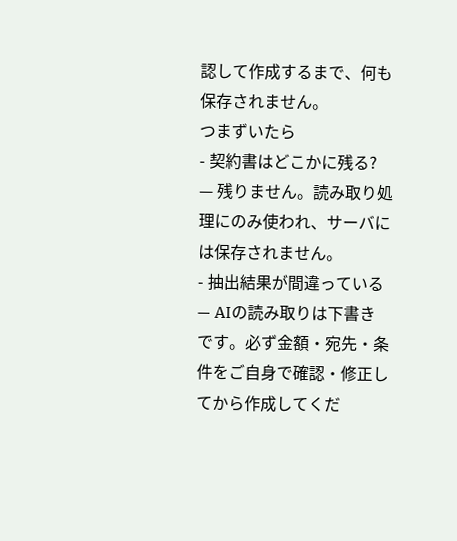認して作成するまで、何も保存されません。
つまずいたら
- 契約書はどこかに残る? — 残りません。読み取り処理にのみ使われ、サーバには保存されません。
- 抽出結果が間違っている — AIの読み取りは下書きです。必ず金額・宛先・条件をご自身で確認・修正してから作成してくだ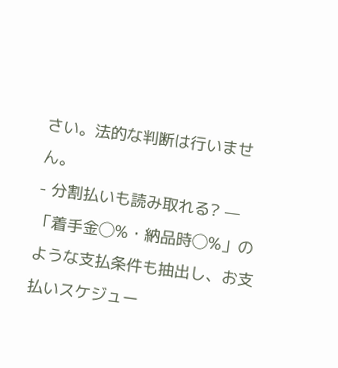さい。法的な判断は行いません。
- 分割払いも読み取れる? — 「着手金◯%・納品時◯%」のような支払条件も抽出し、お支払いスケジュー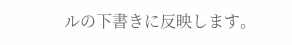ルの下書きに反映します。